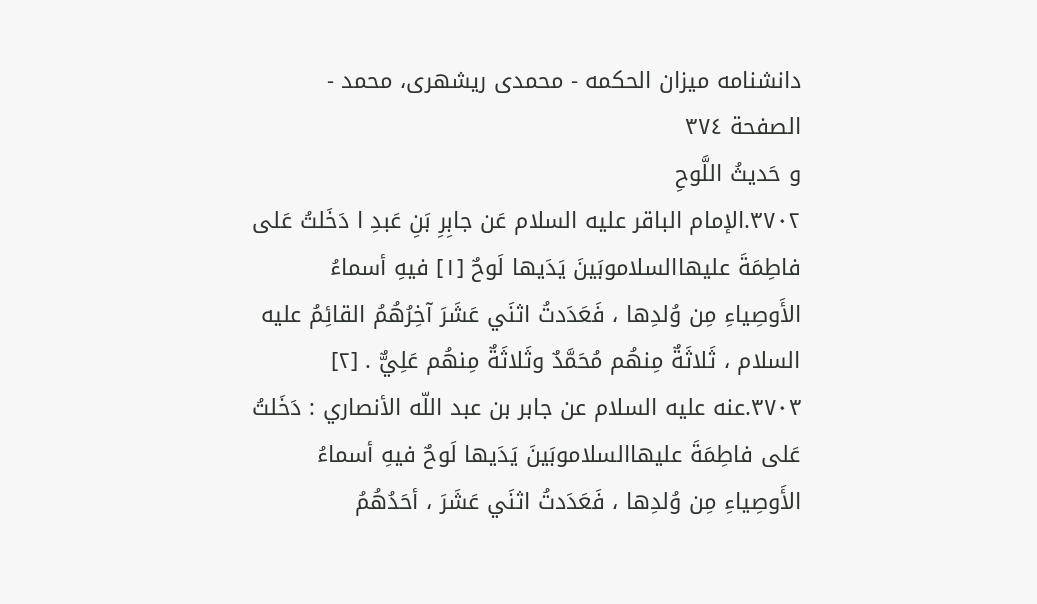دانشنامه ميزان الحكمه - محمدی ریشهری، محمد - الصفحة ٣٧٤
و حَديثُ اللَّوحِ
٣٧٠٢.الإمام الباقر عليه السلام عَن جابِرِ بَنِ عَبدِ ا دَخَلتُ عَلى فاطِمَةَ عليهاالسلاموبَينَ يَدَيها لَوحٌ [١] فيهِ أسماءُ الأَوصِياءِ مِن وُلدِها ، فَعَدَدتُ اثنَي عَشَرَ آخِرُهُمُ القائِمُ عليه السلام ، ثَلاثَةٌ مِنهُم مُحَمَّدٌ وثَلاثَةٌ مِنهُم عَلِيٌّ . [٢]
٣٧٠٣.عنه عليه السلام عن جابر بن عبد اللّه الأنصاري : دَخَلتُ عَلى فاطِمَةَ عليهاالسلاموبَينَ يَدَيها لَوحٌ فيهِ أسماءُ الأَوصِياءِ مِن وُلدِها ، فَعَدَدتُ اثنَي عَشَرَ ، أحَدُهُمُ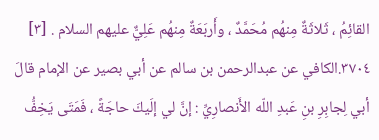القائِمُ ، ثَلاثَةٌ مِنهُم مُحَمَّدٌ ، وأَربَعَةٌ مِنهُم عَلِيٌّ عليهم السلام . [٣]
٣٧٠٤.الكافي عن عبدالرحمن بن سالم عن أبي بصير عن الإمام قالَ أبي لِجابِرِ بنِ عَبدِ اللّه الأَنصارِيِّ : إنَّ لي إلَيكَ حاجَةً ، فَمَتَى يَخِفُّ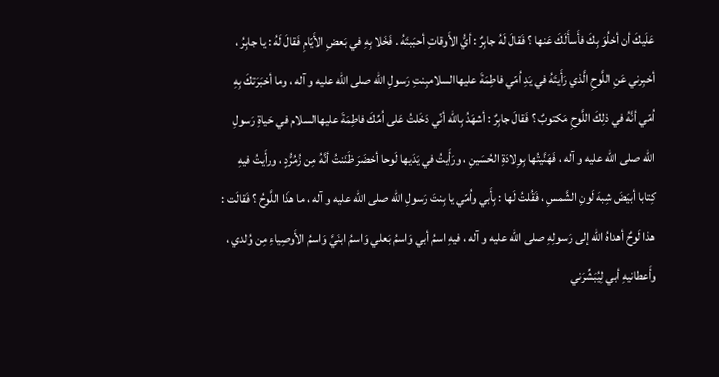عَلَيكَ أن أخلُوَ بِكَ فأَسأَلَكَ عَنها ؟ فَقالَ لَهُ جابِرٌ : أيُّ الأَوقاتِ أحبَبتَهُ . فَخَلا بِهِ في بَعضِ الأَيّامِ فَقالَ لَهُ : يا جابِرُ ، أخبِرني عَنِ اللَّوحِ الَّذي رَأَيتَهُ في يَدِ اُمّي فاطِمَةَ عليهاالسلامبِنتِ رَسولِ اللّه صلى الله عليه و آله ، وما أخبَرَتكَ بِهِ اُمّي أنَّهُ في ذلِكَ اللَّوحِ مَكتوبٌ ؟ فَقالَ جابِرٌ : أشهَدُ بِاللّه أنّي دَخَلتُ عَلى اُمِّكَ فاطِمَةَ عليهاالسلام في حَياةِ رَسولِ اللّه صلى الله عليه و آله ، فَهَنَّيتُها بِوِلادَةِ الحُسَينِ ، ورَأَيتُ في يَدَيها لَوحا أخضَرَ ظَنَنتُ أنَّهُ مِن زُمُرُّدٍ ، ورأَيتُ فيهِ كِتابا أبيَضَ شِبهَ لَونِ الشَّمسِ ، فَقُلتُ لَها : بِأَبي واُمّي يا بِنتَ رَسولِ اللّه صلى الله عليه و آله ، ما هذَا اللَّوحُ ؟ فَقالَت : هذا لَوحٌ أهداهُ اللّه إلى رَسولِهِ صلى الله عليه و آله ، فيهِ اسمُ أبي وَاسمُ بَعلي وَاسمُ ابنَيَّ وَاسمُ الأَوصِياءِ مِن وُلدي ، وأَعطانيهِ أبي لِيُبَشِّرَني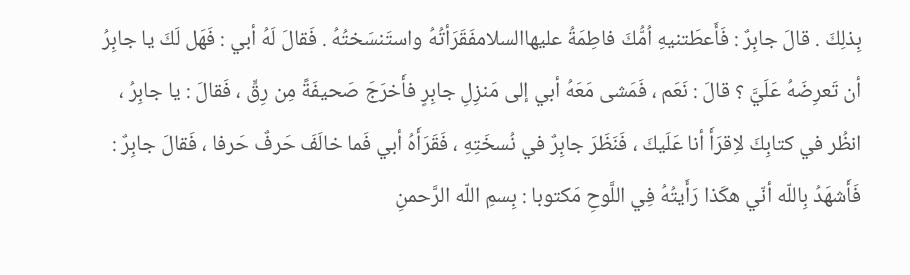بِذلِكَ . قالَ جابِرٌ : فَأَعطَتنيهِ اُمُّكَ فاطِمَةُ عليهاالسلامفَقَرَأتُهُ واستَنسَختُهُ . فَقالَ لَهُ أبي : فَهَل لَكَ يا جابِرُ أن تَعرِضَهُ عَلَيَّ ؟ قالَ : نَعَم ، فَمَشى مَعَهُ أبي إلى مَنزِلِ جابِرٍ فأَخرَجَ صَحيفَةً مِن رِقٍّ ، فَقالَ : يا جابِرُ ، انظُر في كتابِكَ لاِقرَأَ أنا عَلَيكَ ، فَنَظَرَ جابِرٌ في نُسخَتِهِ ، فَقَرَأَهُ أبي فَما خالَفَ حَرفٌ حَرفا ، فَقالَ جابِرٌ : فَأَشهَدُ بِاللّه أنّي هكَذا رَأَيتُهُ فِي اللَّوحِ مَكتوبا : بِسمِ اللّه الرَّحمنِ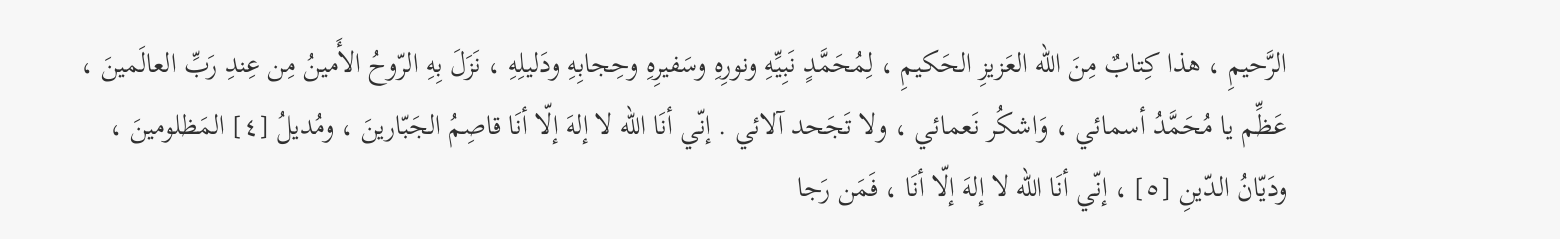الرَّحيمِ ، هذا كِتابٌ مِنَ اللّه العَزيزِ الحَكيمِ ، لِمُحَمَّدٍ نَبِيِّهِ ونورِهِ وسَفيرِهِ وحِجابِهِ ودَليلِهِ ، نَزَلَ بِهِ الرّوحُ الأَمينُ مِن عِندِ رَبِّ العالَمينَ ، عَظِّم يا مُحَمَّدُ أسمائي ، وَاشكُر نَعمائي ، ولا تَجَحد آلائي . إنّي أنَا اللّه لا إلهَ إلّا أنَا قاصِمُ الجَبّارينَ ، ومُديلُ [٤] المَظلومينَ ، ودَيّانُ الدّينِ [٥] ، إنّي أنَا اللّه لا إلهَ إلّا أنَا ، فَمَن رَجا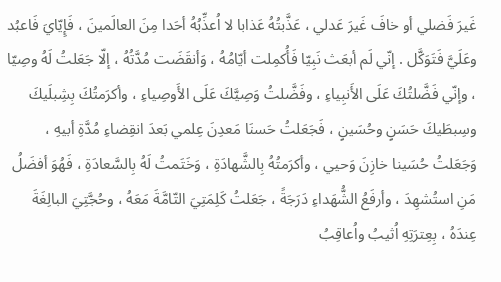غَيرَ فَضلي أو خافَ غَيرَ عَدلي ، عَذَّبتُهُ عَذابا لا اُعذِّبُهُ أحَدا مِنَ العالَمينَ ، فَإِيّايَ فَاعبُد وعَلَيَّ فَتَوَكَّل . إنّي لَم أبعَث نَبِيّا فَأُكمِلت أيّامُهُ ، وَأنقَضَت مُدَّتُهُ ، إلّا جَعَلتُ لَهُ وصِيّا ، وإنّي فَضَّلتُكَ عَلَى الأَنبِياءِ ، وفَضَّلتُ وَصِيَّكَ عَلَى الأَوصِياءِ ، وأكرَمتُكَ بِشِبلَيكَ وسِبطَيكَ حَسَنٍ وحُسَينٍ ، فَجَعَلتُ حَسنَا مَعدِنَ عِلمي بَعدَ انقِضاءِ مُدَّةِ أبيهِ ، وَجَعَلتُ حُسَينا خازِنَ وَحيي ، وأكرَمتُهُ بِالشَّهادَةِ ، وَخَتَمتُ لَهُ بِالسَّعادَةِ ، فَهُوَ أفضَلُ مَنِ استُشهِدَ ، وأرفَعُ الشُّهَداءِ دَرَجَةً ، جَعَلتُ كَلِمَتِيَ التّامَّةَ مَعَهُ ، وحُجَّتِيَ البالِغَةَ عِندَهُ ، بِعِترَتِهِ اُثيبُ واُعاقِبُ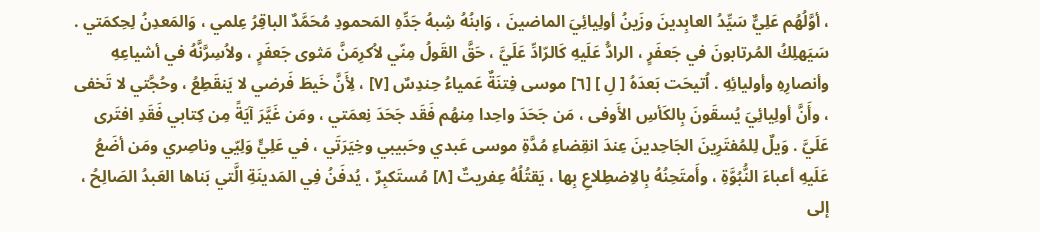، أوَّلُهُم عَلِيٌّ سَيِّدُ العابِدينَ وزَينُ أولِيائِيَ الماضينَ ، وَابنُهُ شِبهُ جَدِّهِ المَحمودِ مُحَمَّدٌ الباقِرُ عِلمي ، وَالمَعدِنُ لِحِكمَتي . سَيَهلِكُ المُرتابونَ في جَعفَرٍ ، الرادُّ عَلَيهِ كَالرّادِّ عَلَيَّ ، حَقَّ القَولُ مِنّي لاُكرِمَنَّ مَثوى جَعفَرٍ ، ولاُسِرَّنَّهُ في أشياعِهِ وأنصارِهِ وأوليائِهِ . اُتيحَت بَعدَهُ [ لِ ] [٦] موسى فِتنَةٌ عَمياءُ حِندِسٌ [٧] ، لِأَنَّ خَيطَ فَرضي لا يَنقَطِعُ ، وحُجَّتي لا تَخفى ، وأَنَّ أولِيائِيَ يُسقَونَ بِالكَأسِ الأَوفى ، مَن جَحَدَ واحِدا مِنهُم فَقَد جَحَدَ نِعمَتي ، ومَن غَيَّرَ آيَةً مِن كِتابي فَقَدِ افتَرى عَلَيَّ . وَيلٌ لِلمُفتَرِينَ الجَاحِدينَ عِندَ انقِضاءِ مُدَّةِ موسى عَبدي وحَبيبي وخِيَرَتَي ، في عَلِيٍّ وَلِيّي وناصِري ومَن أضَعُ عَلَيهِ أعباءَ النُّبُوَّةِ ، وأَمتَحِنُهُ بِالاِضطِلاعِ بِها ، يَقتُلُهُ عِفريتٌ [٨] مُستَكبِرٌ ، يُدفَنُ فِي المَدينَةِ الَّتي بَناها العَبدُ الصَالِحُ ، إلى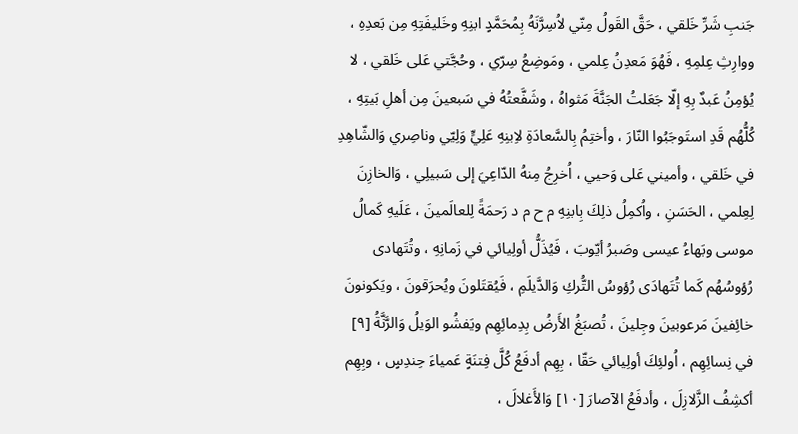جَنبِ شَرِّ خَلقي ، حَقَّ القَولُ مِنّي لاُسِرَّنَهُ بِمُحَمَّدٍ ابنِهِ وخَليفَتِهِ مِن بَعدِهِ ، ووارِثِ عِلمِهِ ، فَهُوَ مَعدِنُ عِلمي ، ومَوضِعُ سِرّي ، وحُجَّتي عَلى خَلقي ، لا يُؤمِنُ عَبدٌ بِهِ إلّا جَعَلتُ الجَنَّةَ مَثواهُ ، وشَفَّعتُهُ في سَبعينَ مِن أهلِ بَيتِهِ ، كُلُّهُم قَدِ استَوجَبُوا النّارَ ، وأختِمُ بِالسَّعادَةِ لاِبنِهِ عَلِيٍّ وَلِيّي وناصِري وَالشّاهِدِ في خَلقي ، وأميني عَلى وَحيي ، اُخرِجُ مِنهُ الدّاعِيَ إلى سَبيلِي ، وَالخازِنَ لِعِلمي ، الحَسَنِ ، واُكمِلُ ذلِكَ بِابنِهِ م ح م د رَحمَةً لِلعالَمينَ ، عَلَيهِ كَمالُ موسى وبَهاءُ عيسى وصَبرُ أيّوبَ ، فَيُذَلُّ أولِيائي في زَمانِهِ ، وتُتَهادى رُؤوسُهُم كَما تُتَهادَى رُؤوسُ التُّركِ وَالدَّيلَمِ ، فَيُقتَلونَ ويُحرَقونَ ، ويَكونونَ خائِفينَ مَرعوبينَ وجِلينَ ، تُصبَغُ الأَرضُ بِدِمائِهِم ويَفشُو الوَيلُ وَالرَّنَّةُ [٩] في نِسائِهِم ، اُولئِكَ أولِيائي حَقّا ، بِهِم أدفَعُ كُلَّ فِتنَةٍ عَمياءَ حِندِسٍ ، وبِهِم أكشِفُ الزَّلازِلَ ، وأدفَعُ الآصارَ [١٠] وَالأَغلالَ ،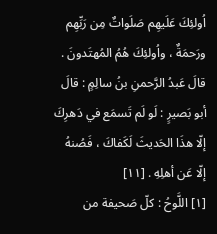اُولئِكَ عَلَيهِم صَلَواتٌ مِن رَبِّهِم ورَحمَةٌ ، واُولئِكَ هُمُ المُهتَدونَ . قالَ عَبدُ الرَّحمنِ بنُ سالِمٍ : قالَ أبو بَصيرٍ : لَو لَم تَسمَع في دَهرِكَ إلّا هذَا الحَديثَ لَكَفاكَ ، فَصُنهُ إلّا عَن أهلِهِ . [١١]
[١] اللَّوحُ : كلّ صَحيفة من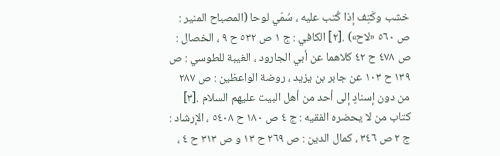خشب وكَتِف إذا كُتب عليه ، سُمّي لوحا (المصباح المنير : ص ٥٦٠ «لاح») .[٢] الكافي : ج ١ ص ٥٣٢ ح ٩ ، الخصال : ص ٤٧٨ ح ٤٢ كلاهما عن أبي الجارود ، الغيبة للطوسي : ص ١٣٩ ح ١٠٣ عن جابر بن يزيد ، روضة الواعظين : ص ٢٨٧ من دون إسنادٍ إلى أحد من أهل البيت عليهم السلام .[٣] كتاب من لا يحضره الفقيه : ج ٤ ص ١٨٠ ح ٥٤٠٨ ، الإرشاد : ج ٢ ص ٣٤٦ ، كمال الدين : ص ٢٦٩ ح ١٣ و ص ٣١٣ ح ٤ ،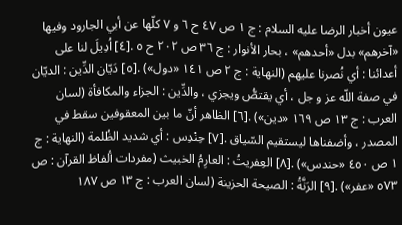عيون أخبار الرضا عليه السلام : ج ١ ص ٤٧ ح ٦ و ٧ كلّها عن أبي الجارود وفيها «آخرهم» بدل «أحدهم» ، بحار الأنوار : ج ٣٦ ص ٢٠٢ ح ٥ .[٤] اُدِيلَ لنا على أعدائنا : أي نُصرنا عليهم (النهاية : ج ٢ ص ١٤١ «دول») .[٥] دَيّان الدِّين : الديّان في صفة اللّه عز و جل ، أي يقتصُّ ويجزي ، والدِّين : الجزاء والمكافأة (لسان العرب : ج ١٣ ص ١٦٩ «دين») .[٦] الظاهر أنّ ما بين المعقوفين سقط في المصدر ، وأضفناها ليستقيم السّياق .[٧] حِنْدِس : أي شديد الظُلمة (النهاية : ج ١ ص ٤٥٠ «حندس») .[٨] العِفريتُ : العارِمُ الخبيث (مفردات ألفاظ القرآن : ص ٥٧٣ «عفر») .[٩] الرَنَّةُ : الصيحة الحزينة (لسان العرب : ج ١٣ ص ١٨٧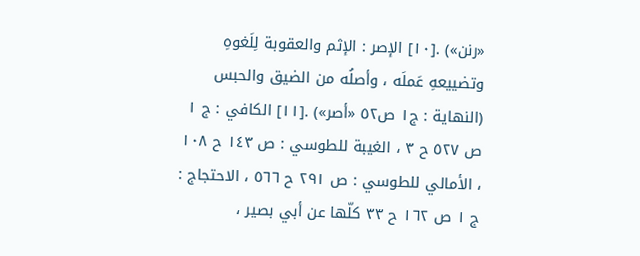«رنن») .[١٠] الإصر : الإثم والعقوبة لِلَغوهِ وتضييعهِ عَملَه ، وأصلُه من الضيق والحبس (النهاية : ج١ ص٥٢ «أصر») .[١١] الكافي : ج ١ ص ٥٢٧ ح ٣ ، الغيبة للطوسي : ص ١٤٣ ح ١٠٨ ، الأمالي للطوسي : ص ٢٩١ ح ٥٦٦ ، الاحتجاج : ج ١ ص ١٦٢ ح ٣٣ كلّها عن أبي بصير ،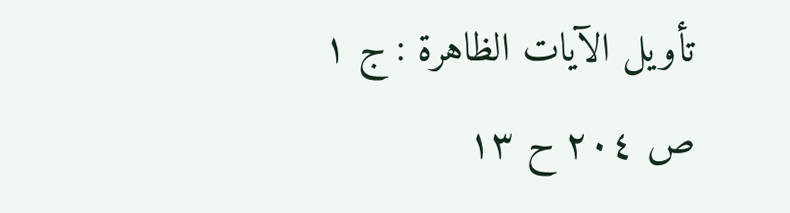تأويل الآيات الظاهرة : ج ١ ص ٢٠٤ ح ١٣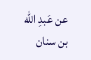عن عَبدِ اللّه بن سنان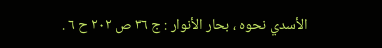الأسدي نحوه ، بحار الأنوار : ج ٣٦ ص ٢٠٢ ح ٦ .